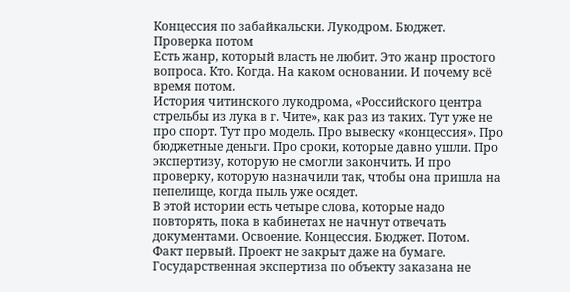Концессия по забайкальски. Лукодром. Бюджет. Проверка потом
Есть жанр, который власть не любит. Это жанр простого вопроса. Кто. Когда. На каком основании. И почему всё время потом.
История читинского лукодрома, «Российского центра стрельбы из лука в г. Чите», как раз из таких. Тут уже не про спорт. Тут про модель. Про вывеску «концессия». Про бюджетные деньги. Про сроки, которые давно ушли. Про экспертизу, которую не смогли закончить. И про проверку, которую назначили так, чтобы она пришла на пепелище, когда пыль уже осядет.
В этой истории есть четыре слова, которые надо повторять, пока в кабинетах не начнут отвечать документами. Освоение. Концессия. Бюджет. Потом.
Факт первый. Проект не закрыт даже на бумаге.
Государственная экспертиза по объекту заказана не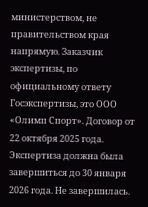министерством, не правительством края напрямую. Заказчик экспертизы, по официальному ответу Госэкспертизы, это ООО «Олимп Спорт». Договор от 22 октября 2025 года. Экспертиза должна была завершиться до 30 января 2026 года. Не завершилась.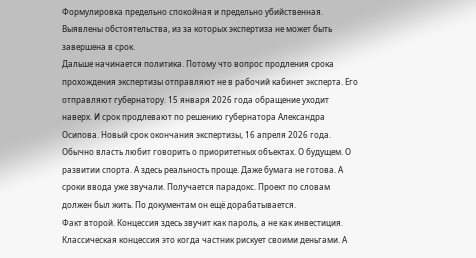Формулировка предельно спокойная и предельно убийственная. Выявлены обстоятельства, из за которых экспертиза не может быть завершена в срок.
Дальше начинается политика. Потому что вопрос продления срока прохождения экспертизы отправляют не в рабочий кабинет эксперта. Его отправляют губернатору. 15 января 2026 года обращение уходит наверх. И срок продлевают по решению губернатора Александра Осипова. Новый срок окончания экспертизы, 16 апреля 2026 года.
Обычно власть любит говорить о приоритетных объектах. О будущем. О развитии спорта. А здесь реальность проще. Даже бумага не готова. А сроки ввода уже звучали. Получается парадокс. Проект по словам должен был жить. По документам он ещё дорабатывается.
Факт второй. Концессия здесь звучит как пароль, а не как инвестиция.
Классическая концессия это когда частник рискует своими деньгами. А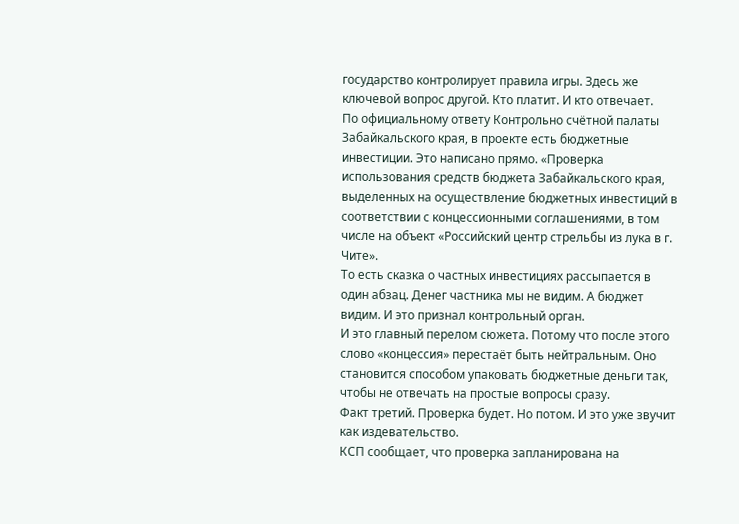государство контролирует правила игры. Здесь же ключевой вопрос другой. Кто платит. И кто отвечает.
По официальному ответу Контрольно счётной палаты Забайкальского края, в проекте есть бюджетные инвестиции. Это написано прямо. «Проверка использования средств бюджета Забайкальского края, выделенных на осуществление бюджетных инвестиций в соответствии с концессионными соглашениями, в том числе на объект «Российский центр стрельбы из лука в г. Чите».
То есть сказка о частных инвестициях рассыпается в один абзац. Денег частника мы не видим. А бюджет видим. И это признал контрольный орган.
И это главный перелом сюжета. Потому что после этого слово «концессия» перестаёт быть нейтральным. Оно становится способом упаковать бюджетные деньги так, чтобы не отвечать на простые вопросы сразу.
Факт третий. Проверка будет. Но потом. И это уже звучит как издевательство.
КСП сообщает, что проверка запланирована на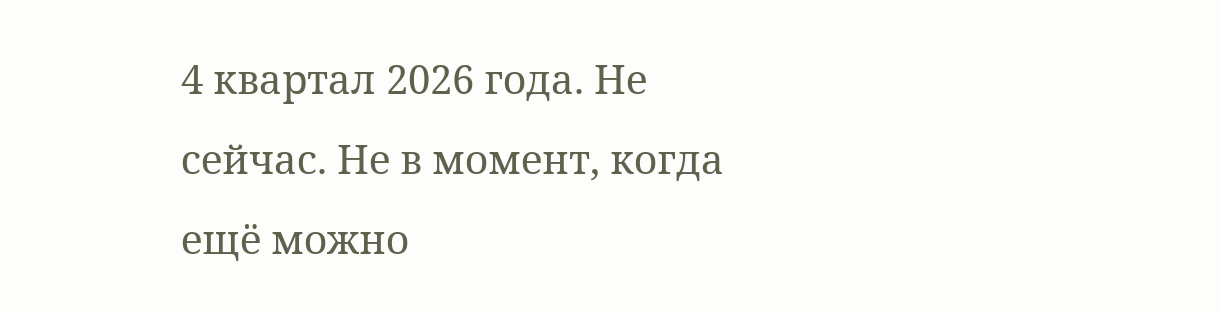4 квартал 2026 года. Не сейчас. Не в момент, когда ещё можно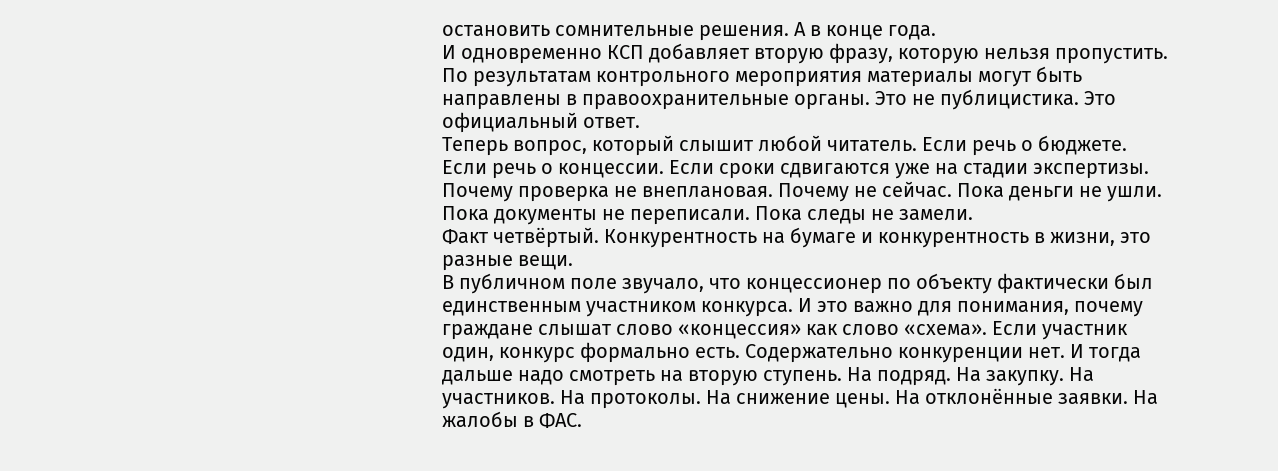остановить сомнительные решения. А в конце года.
И одновременно КСП добавляет вторую фразу, которую нельзя пропустить. По результатам контрольного мероприятия материалы могут быть направлены в правоохранительные органы. Это не публицистика. Это официальный ответ.
Теперь вопрос, который слышит любой читатель. Если речь о бюджете. Если речь о концессии. Если сроки сдвигаются уже на стадии экспертизы. Почему проверка не внеплановая. Почему не сейчас. Пока деньги не ушли. Пока документы не переписали. Пока следы не замели.
Факт четвёртый. Конкурентность на бумаге и конкурентность в жизни, это разные вещи.
В публичном поле звучало, что концессионер по объекту фактически был единственным участником конкурса. И это важно для понимания, почему граждане слышат слово «концессия» как слово «схема». Если участник один, конкурс формально есть. Содержательно конкуренции нет. И тогда дальше надо смотреть на вторую ступень. На подряд. На закупку. На участников. На протоколы. На снижение цены. На отклонённые заявки. На жалобы в ФАС.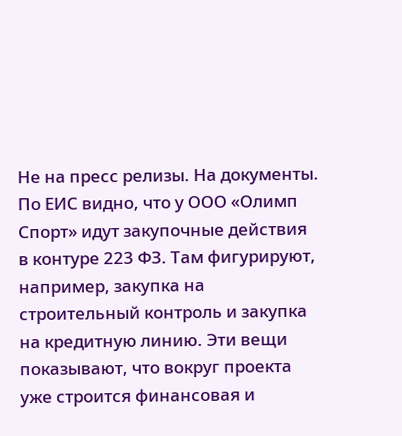Не на пресс релизы. На документы.
По ЕИС видно, что у ООО «Олимп Спорт» идут закупочные действия в контуре 223 ФЗ. Там фигурируют, например, закупка на строительный контроль и закупка на кредитную линию. Эти вещи показывают, что вокруг проекта уже строится финансовая и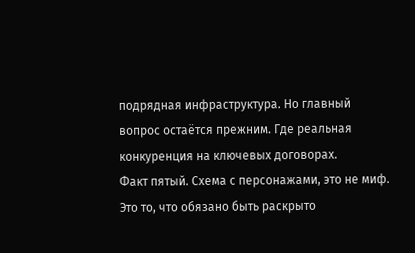подрядная инфраструктура. Но главный вопрос остаётся прежним. Где реальная конкуренция на ключевых договорах.
Факт пятый. Схема с персонажами, это не миф. Это то, что обязано быть раскрыто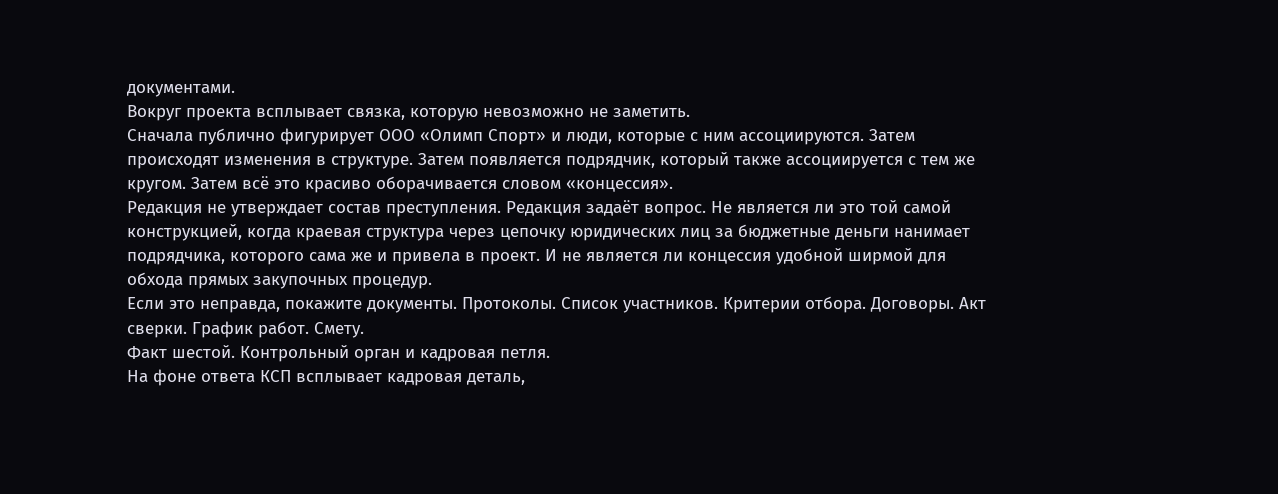документами.
Вокруг проекта всплывает связка, которую невозможно не заметить.
Сначала публично фигурирует ООО «Олимп Спорт» и люди, которые с ним ассоциируются. Затем происходят изменения в структуре. Затем появляется подрядчик, который также ассоциируется с тем же кругом. Затем всё это красиво оборачивается словом «концессия».
Редакция не утверждает состав преступления. Редакция задаёт вопрос. Не является ли это той самой конструкцией, когда краевая структура через цепочку юридических лиц за бюджетные деньги нанимает подрядчика, которого сама же и привела в проект. И не является ли концессия удобной ширмой для обхода прямых закупочных процедур.
Если это неправда, покажите документы. Протоколы. Список участников. Критерии отбора. Договоры. Акт сверки. График работ. Смету.
Факт шестой. Контрольный орган и кадровая петля.
На фоне ответа КСП всплывает кадровая деталь,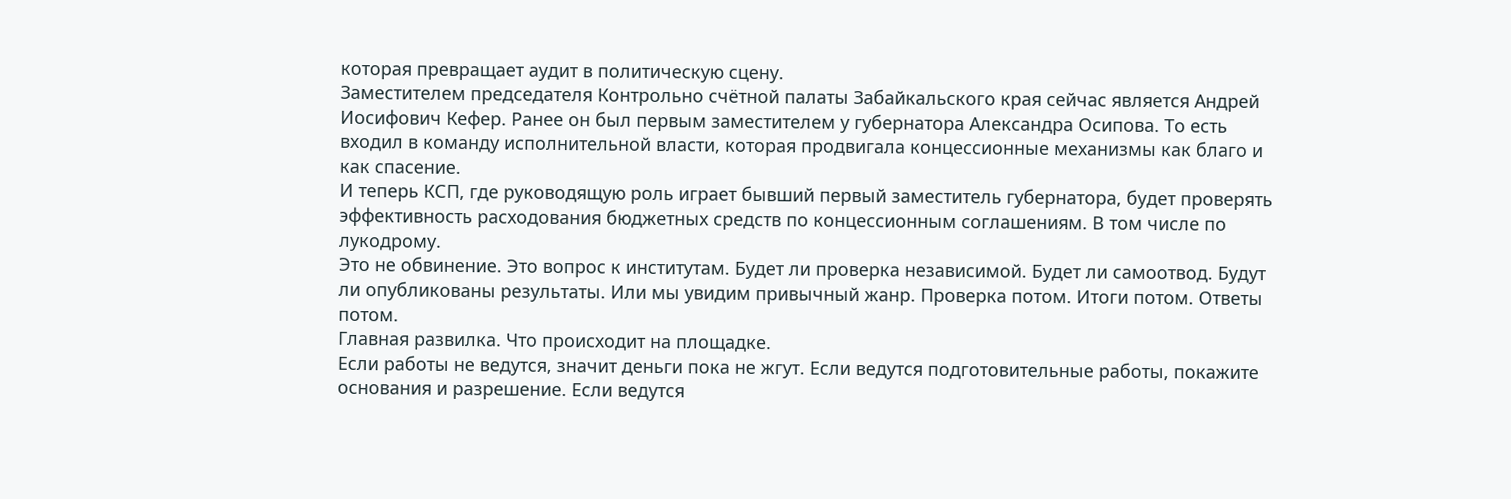которая превращает аудит в политическую сцену.
Заместителем председателя Контрольно счётной палаты Забайкальского края сейчас является Андрей Иосифович Кефер. Ранее он был первым заместителем у губернатора Александра Осипова. То есть входил в команду исполнительной власти, которая продвигала концессионные механизмы как благо и как спасение.
И теперь КСП, где руководящую роль играет бывший первый заместитель губернатора, будет проверять эффективность расходования бюджетных средств по концессионным соглашениям. В том числе по лукодрому.
Это не обвинение. Это вопрос к институтам. Будет ли проверка независимой. Будет ли самоотвод. Будут ли опубликованы результаты. Или мы увидим привычный жанр. Проверка потом. Итоги потом. Ответы потом.
Главная развилка. Что происходит на площадке.
Если работы не ведутся, значит деньги пока не жгут. Если ведутся подготовительные работы, покажите основания и разрешение. Если ведутся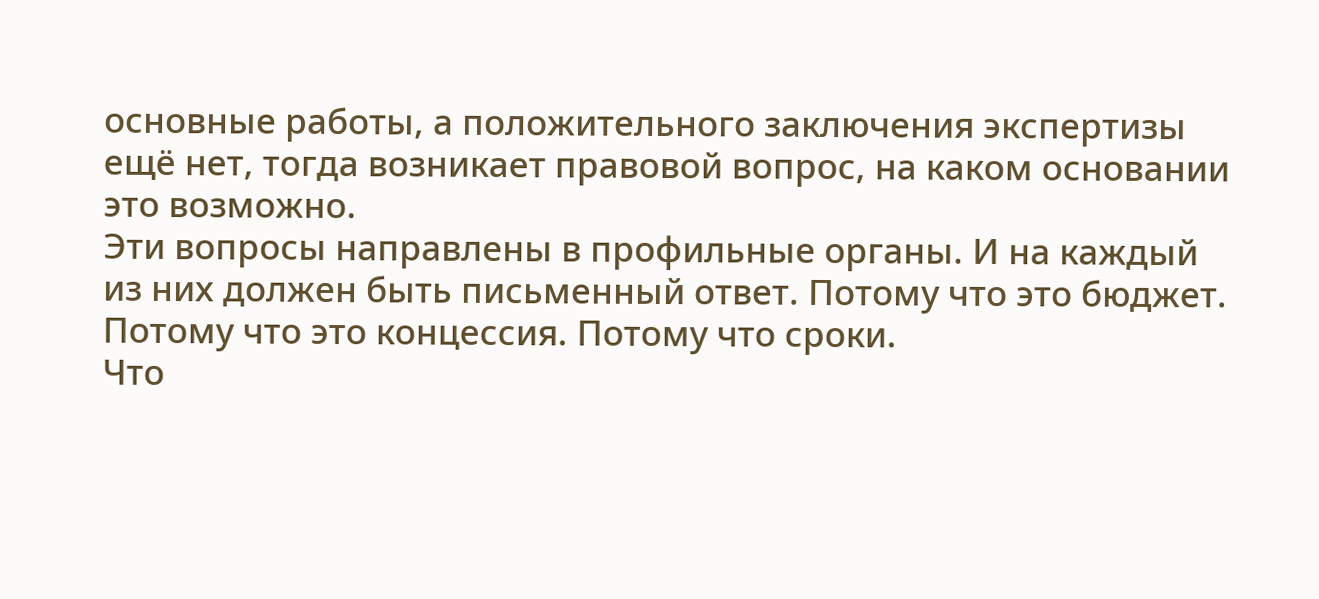основные работы, а положительного заключения экспертизы ещё нет, тогда возникает правовой вопрос, на каком основании это возможно.
Эти вопросы направлены в профильные органы. И на каждый из них должен быть письменный ответ. Потому что это бюджет. Потому что это концессия. Потому что сроки.
Что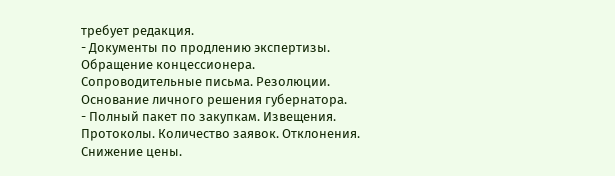требует редакция.
- Документы по продлению экспертизы. Обращение концессионера. Сопроводительные письма. Резолюции. Основание личного решения губернатора.
- Полный пакет по закупкам. Извещения. Протоколы. Количество заявок. Отклонения. Снижение цены.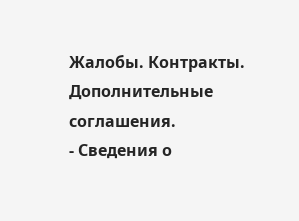Жалобы. Контракты. Дополнительные соглашения.
- Сведения о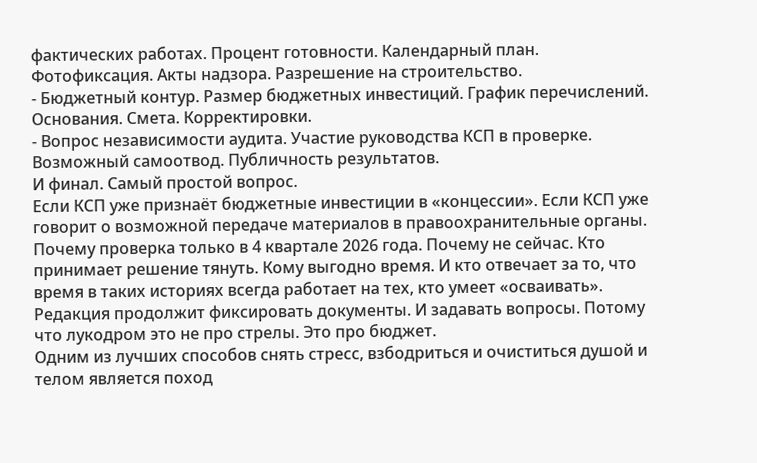фактических работах. Процент готовности. Календарный план. Фотофиксация. Акты надзора. Разрешение на строительство.
- Бюджетный контур. Размер бюджетных инвестиций. График перечислений. Основания. Смета. Корректировки.
- Вопрос независимости аудита. Участие руководства КСП в проверке. Возможный самоотвод. Публичность результатов.
И финал. Самый простой вопрос.
Если КСП уже признаёт бюджетные инвестиции в «концессии». Если КСП уже говорит о возможной передаче материалов в правоохранительные органы. Почему проверка только в 4 квартале 2026 года. Почему не сейчас. Кто принимает решение тянуть. Кому выгодно время. И кто отвечает за то, что время в таких историях всегда работает на тех, кто умеет «осваивать».
Редакция продолжит фиксировать документы. И задавать вопросы. Потому что лукодром это не про стрелы. Это про бюджет.
Одним из лучших способов снять стресс, взбодриться и очиститься душой и телом является поход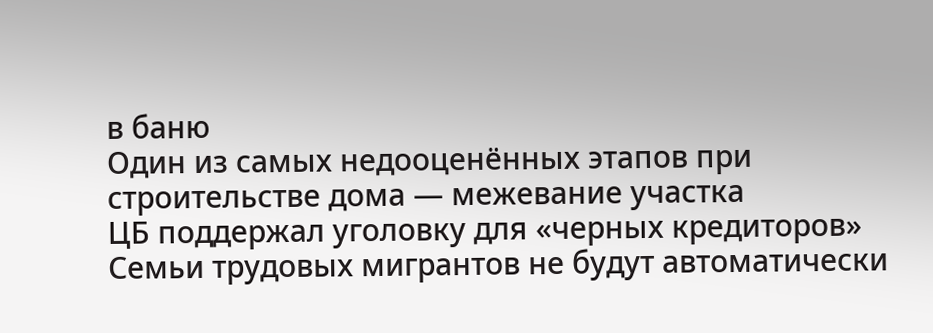в баню
Один из самых недооценённых этапов при строительстве дома — межевание участка
ЦБ поддержал уголовку для «черных кредиторов»
Семьи трудовых мигрантов не будут автоматически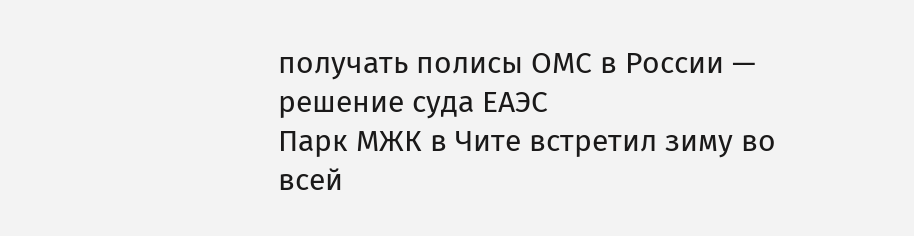получать полисы ОМС в России — решение суда ЕАЭС
Парк МЖК в Чите встретил зиму во всей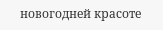новогодней красоте